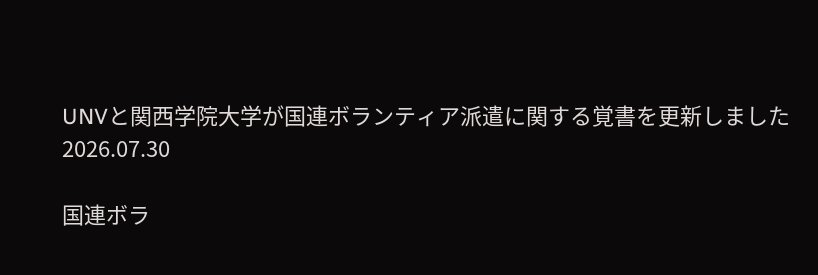UNVと関西学院大学が国連ボランティア派遣に関する覚書を更新しました
2026.07.30

国連ボラ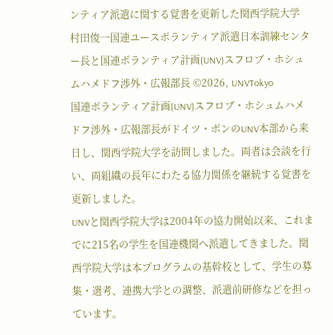ンティア派遣に関する覚書を更新した関西学院大学 村田俊一国連ユースボランティア派遣日本訓練センター長と国連ボランティア計画(UNV)スフロブ・ホシュムハメドフ渉外・広報部長 ©2026, UNVTokyo
国連ボランティア計画(UNV)スフロブ・ホシュムハメドフ渉外・広報部長がドイツ・ボンのUNV本部から来日し、関西学院大学を訪問しました。両者は会談を行い、両組織の長年にわたる協力関係を継続する覚書を更新しました。
UNVと関西学院大学は2004年の協力開始以来、これまでに215名の学生を国連機関へ派遣してきました。関西学院大学は本プログラムの基幹校として、学生の募集・選考、連携大学との調整、派遣前研修などを担っています。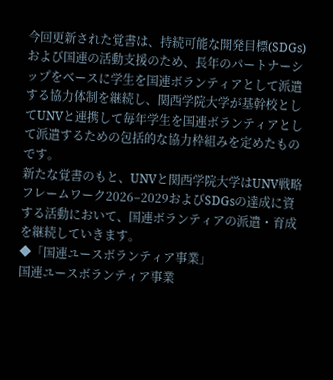今回更新された覚書は、持続可能な開発目標(SDGs)および国連の活動支援のため、長年のパートナーシップをベースに学生を国連ボランティアとして派遣する協力体制を継続し、関西学院大学が基幹校としてUNVと連携して毎年学生を国連ボランティアとして派遣するための包括的な協力枠組みを定めたものです。
新たな覚書のもと、UNVと関西学院大学はUNV戦略フレームワーク2026–2029およびSDGsの達成に資する活動において、国連ボランティアの派遣・育成を継続していきます。
◆「国連ユースボランティア事業」
国連ユースボランティア事業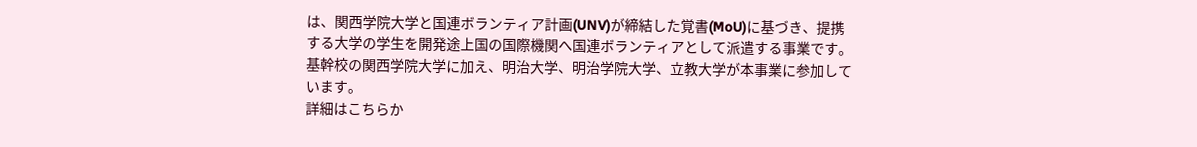は、関西学院大学と国連ボランティア計画(UNV)が締結した覚書(MoU)に基づき、提携する大学の学生を開発途上国の国際機関へ国連ボランティアとして派遣する事業です。基幹校の関西学院大学に加え、明治大学、明治学院大学、立教大学が本事業に参加しています。
詳細はこちらか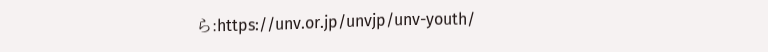ら:https://unv.or.jp/unvjp/unv-youth/